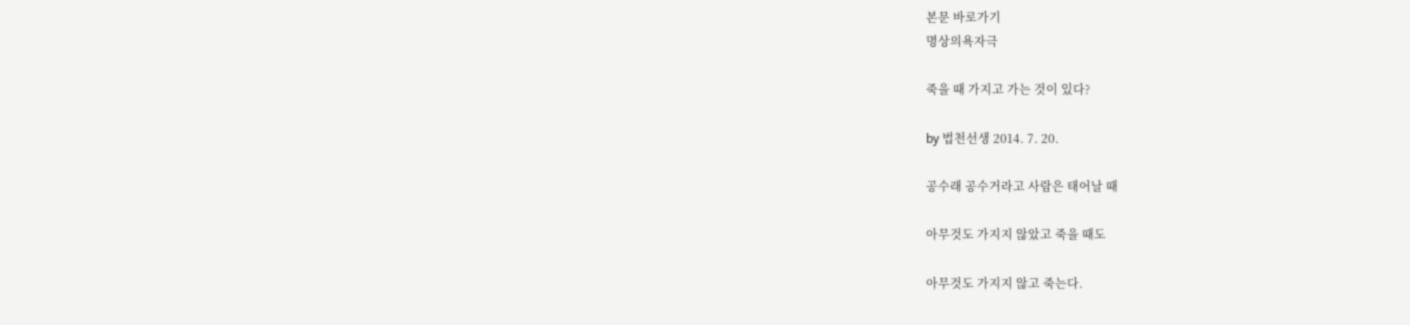본문 바로가기
명상의욕자극

죽을 때 가지고 가는 것이 있다?

by 법천선생 2014. 7. 20.

공수래 공수거라고 사람은 태어날 때

아무것도 가지지 않았고 죽을 때도

아무것도 가지지 않고 죽는다.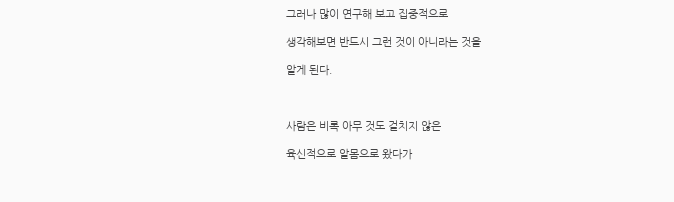그러나 많이 연구해 보고 집중적으로

생각해보면 반드시 그런 것이 아니라는 것을

알게 된다.



사람은 비록 아무 것도 걸치지 않은

육신적으로 알몸으로 왔다가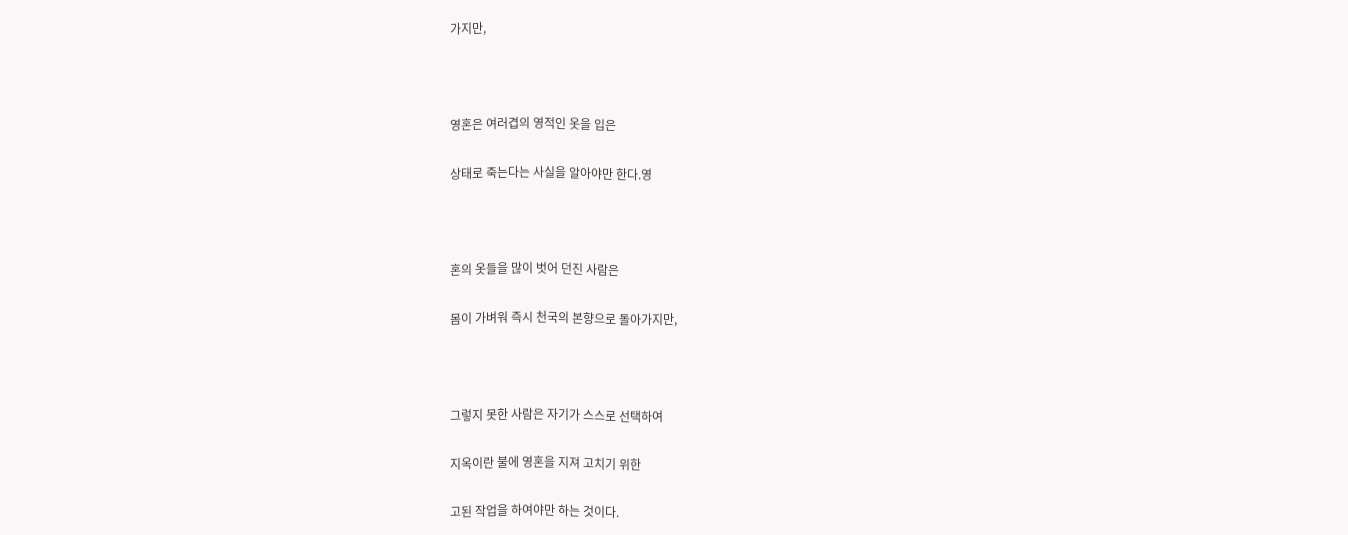가지만,



영혼은 여러겹의 영적인 옷을 입은

상태로 죽는다는 사실을 알아야만 한다.영



혼의 옷들을 많이 벗어 던진 사람은

몸이 가벼워 즉시 천국의 본향으로 돌아가지만,



그렇지 못한 사람은 자기가 스스로 선택하여

지옥이란 불에 영혼을 지져 고치기 위한

고된 작업을 하여야만 하는 것이다.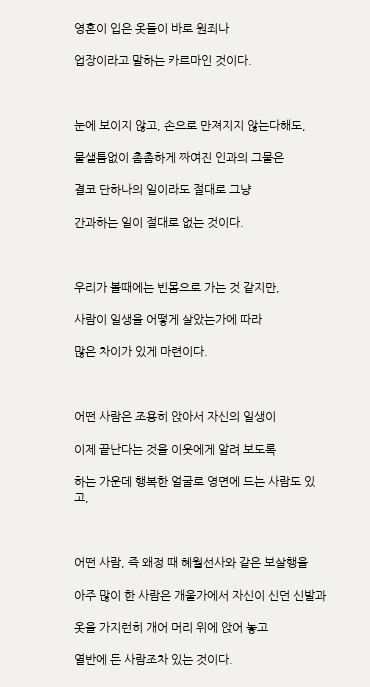영혼이 입은 옷들이 바로 원죄나

업장이라고 말하는 카르마인 것이다.



눈에 보이지 않고, 손으로 만져지지 않는다해도,

물샐틈없이 촘촘하게 짜여진 인과의 그물은

결코 단하나의 일이라도 절대로 그냥

간과하는 일이 절대로 없는 것이다.



우리가 볼때에는 빈몸으로 가는 것 같지만,

사람이 일생을 어떻게 살았는가에 따라

많은 차이가 있게 마련이다.



어떤 사람은 조용히 앉아서 자신의 일생이

이제 끝난다는 것을 이웃에게 알려 보도록

하는 가운데 행복한 얼굴로 영면에 드는 사람도 있고,



어떤 사람, 즉 왜정 때 혜월선사와 같은 보살행을

아주 많이 한 사람은 개울가에서 자신이 신던 신발과

옷을 가지런히 개어 머리 위에 앉어 놓고

열반에 든 사람조차 있는 것이다.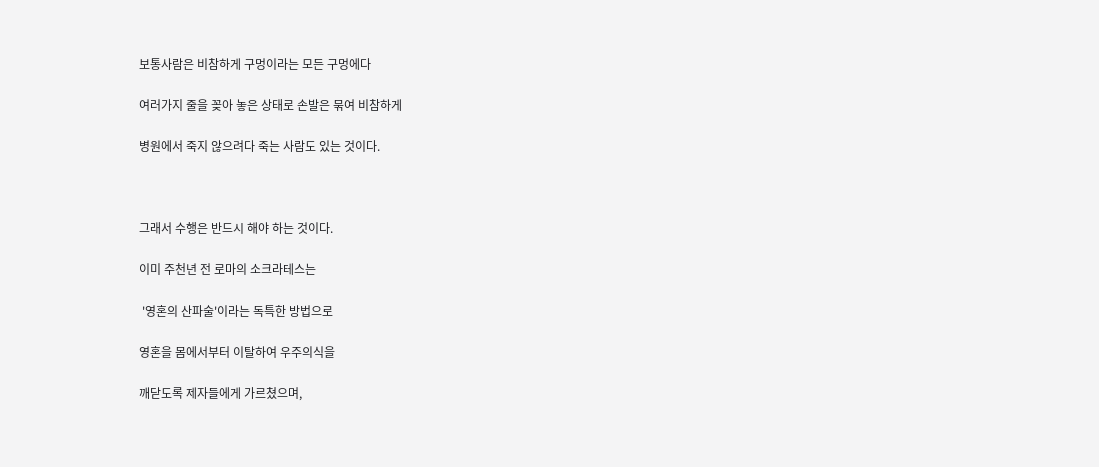보통사람은 비참하게 구멍이라는 모든 구멍에다

여러가지 줄을 꽂아 놓은 상태로 손발은 묶여 비참하게

병원에서 죽지 않으려다 죽는 사람도 있는 것이다.



그래서 수행은 반드시 해야 하는 것이다.

이미 주천년 전 로마의 소크라테스는

 '영혼의 산파술'이라는 독특한 방법으로

영혼을 몸에서부터 이탈하여 우주의식을

깨닫도록 제자들에게 가르쳤으며,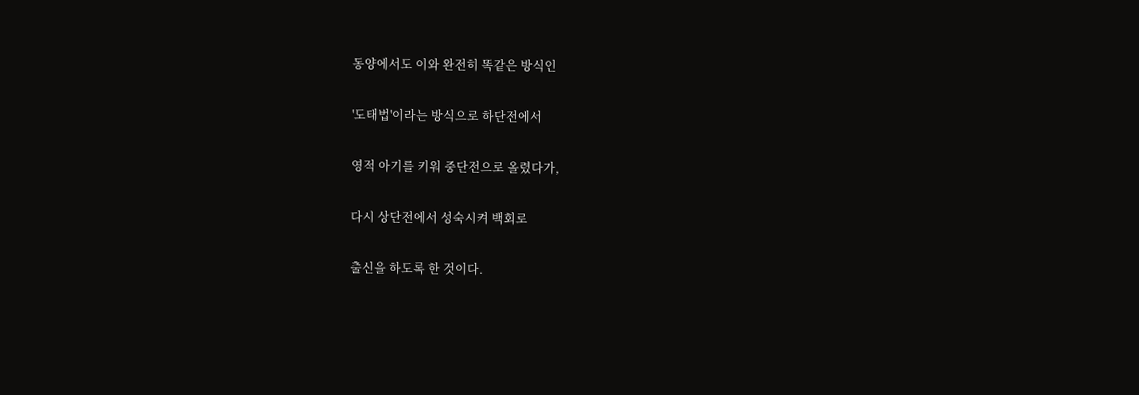동양에서도 이와 완전히 똑같은 방식인

'도태법'이라는 방식으로 하단전에서

영적 아기를 키워 중단전으로 올렸다가,

다시 상단전에서 성숙시켜 백회로

출신을 하도록 한 것이다.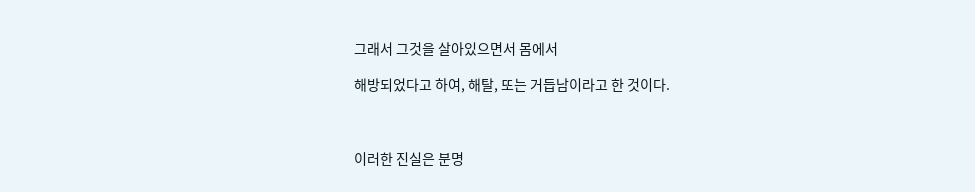그래서 그것을 살아있으면서 몸에서

해방되었다고 하여, 해탈, 또는 거듭남이라고 한 것이다.



이러한 진실은 분명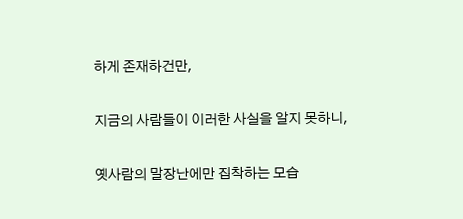하게 존재하건만,

지금의 사람들이 이러한 사실을 알지 못하니,

옛사람의 말장난에만 집착하는 모습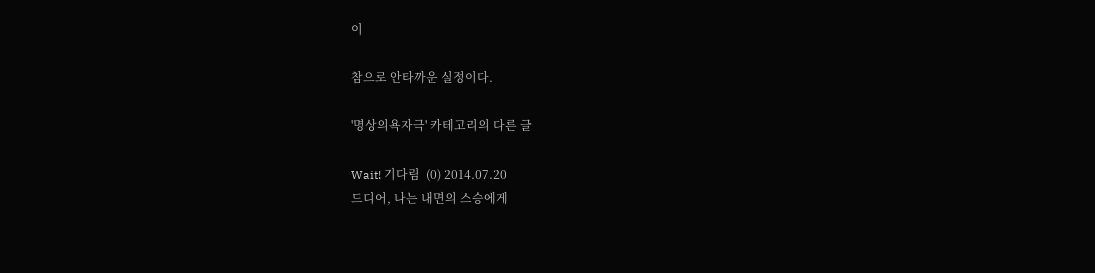이

참으로 안타까운 실정이다.

'명상의욕자극' 카테고리의 다른 글

Wait! 기다림  (0) 2014.07.20
드디어, 나는 내면의 스승에게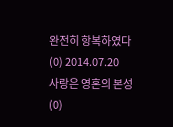완전히 항복하였다  (0) 2014.07.20
사랑은 영혼의 본성  (0)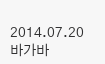2014.07.20
바가바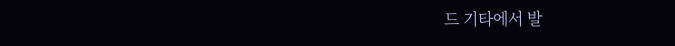드 기타에서 발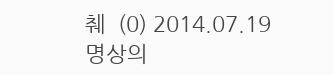췌  (0) 2014.07.19
명상의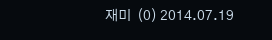재미  (0) 2014.07.19